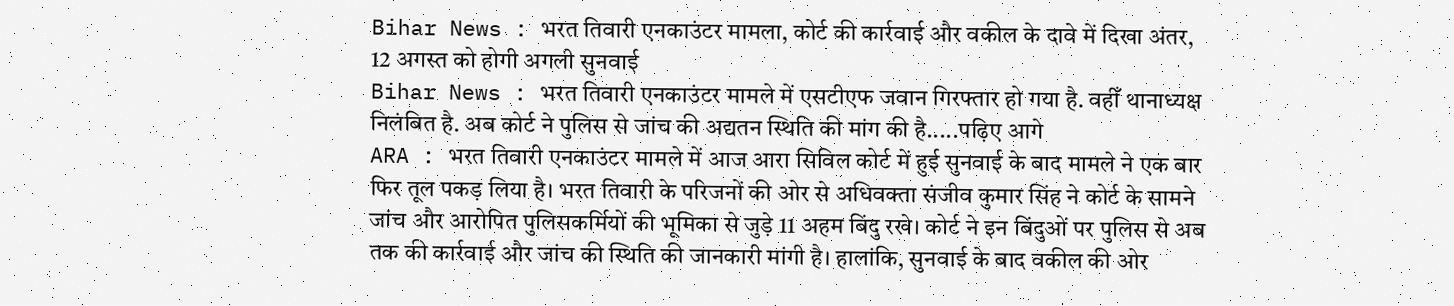Bihar News : भरत तिवारी एनकाउंटर मामला, कोर्ट की कार्रवाई और वकील के दावे में दिखा अंतर, 12 अगस्त को होगी अगली सुनवाई
Bihar News : भरत तिवारी एनकाउंटर मामले में एसटीएफ जवान गिरफ्तार हो गया है. वहीँ थानाध्यक्ष निलंबित है. अब कोर्ट ने पुलिस से जांच की अद्यतन स्थिति की मांग की है.....पढ़िए आगे
ARA : भरत तिवारी एनकाउंटर मामले में आज आरा सिविल कोर्ट में हुई सुनवाई के बाद मामले ने एक बार फिर तूल पकड़ लिया है। भरत तिवारी के परिजनों की ओर से अधिवक्ता संजीव कुमार सिंह ने कोर्ट के सामने जांच और आरोपित पुलिसकर्मियों की भूमिका से जुड़े 11 अहम बिंदु रखे। कोर्ट ने इन बिंदुओं पर पुलिस से अब तक की कार्रवाई और जांच की स्थिति की जानकारी मांगी है। हालांकि, सुनवाई के बाद वकील की ओर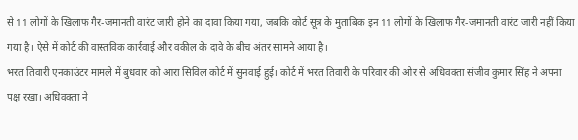से 11 लोगों के खिलाफ गैर-जमानती वारंट जारी होने का दावा किया गया, जबकि कोर्ट सूत्र के मुताबिक इन 11 लोगों के खिलाफ गैर-जमानती वारंट जारी नहीं किया गया है। ऐसे में कोर्ट की वास्तविक कार्रवाई और वकील के दावे के बीच अंतर सामने आया है।
भरत तिवारी एनकाउंटर मामले में बुधवार को आरा सिविल कोर्ट में सुनवाई हुई। कोर्ट में भरत तिवारी के परिवार की ओर से अधिवक्ता संजीव कुमार सिंह ने अपना पक्ष रखा। अधिवक्ता ने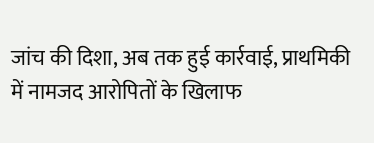जांच की दिशा, अब तक हुई कार्रवाई, प्राथमिकी में नामजद आरोपितों के खिलाफ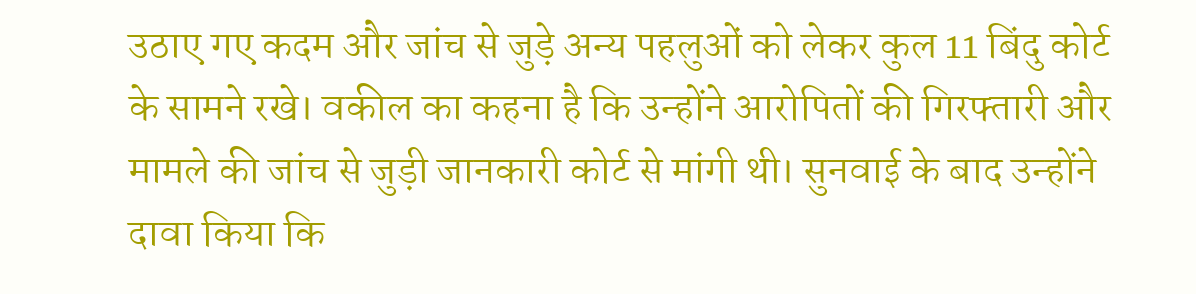उठाए गए कदम और जांच से जुड़े अन्य पहलुओं को लेकर कुल 11 बिंदु कोर्ट के सामने रखे। वकील का कहना है कि उन्होंने आरोपितों की गिरफ्तारी और मामले की जांच से जुड़ी जानकारी कोर्ट से मांगी थी। सुनवाई के बाद उन्होंने दावा किया कि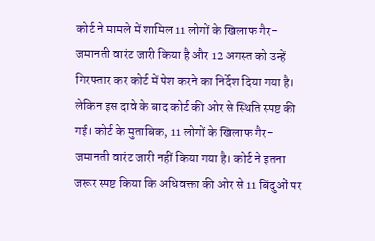कोर्ट ने मामले में शामिल 11 लोगों के खिलाफ गैर-जमानती वारंट जारी किया है और 12 अगस्त को उन्हें गिरफ्तार कर कोर्ट में पेश करने का निर्देश दिया गया है। लेकिन इस दावे के बाद कोर्ट की ओर से स्थिति स्पष्ट की गई। कोर्ट के मुताबिक, 11 लोगों के खिलाफ गैर-जमानती वारंट जारी नहीं किया गया है। कोर्ट ने इतना जरूर स्पष्ट किया कि अधिवक्ता की ओर से 11 बिंदुओं पर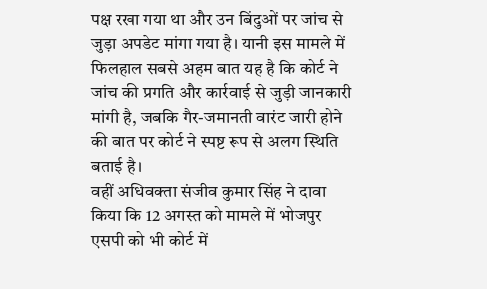पक्ष रखा गया था और उन बिंदुओं पर जांच से जुड़ा अपडेट मांगा गया है। यानी इस मामले में फिलहाल सबसे अहम बात यह है कि कोर्ट ने जांच की प्रगति और कार्रवाई से जुड़ी जानकारी मांगी है, जबकि गैर-जमानती वारंट जारी होने की बात पर कोर्ट ने स्पष्ट रूप से अलग स्थिति बताई है।
वहीं अधिवक्ता संजीव कुमार सिंह ने दावा किया कि 12 अगस्त को मामले में भोजपुर एसपी को भी कोर्ट में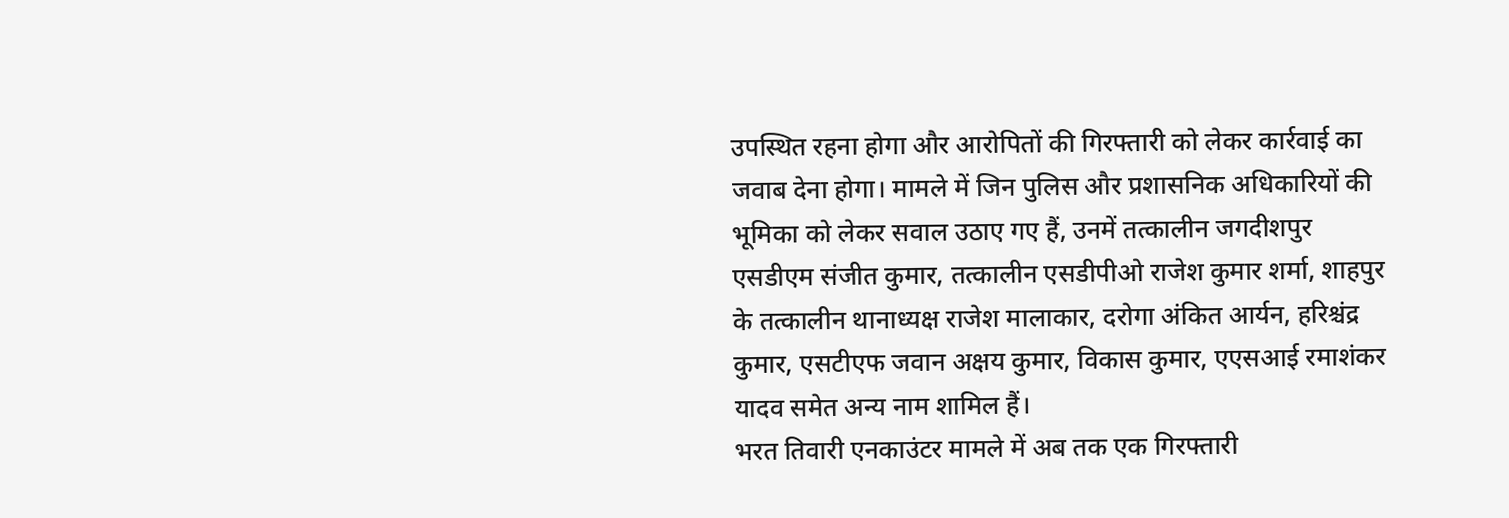उपस्थित रहना होगा और आरोपितों की गिरफ्तारी को लेकर कार्रवाई का जवाब देना होगा। मामले में जिन पुलिस और प्रशासनिक अधिकारियों की भूमिका को लेकर सवाल उठाए गए हैं, उनमें तत्कालीन जगदीशपुर एसडीएम संजीत कुमार, तत्कालीन एसडीपीओ राजेश कुमार शर्मा, शाहपुर के तत्कालीन थानाध्यक्ष राजेश मालाकार, दरोगा अंकित आर्यन, हरिश्चंद्र कुमार, एसटीएफ जवान अक्षय कुमार, विकास कुमार, एएसआई रमाशंकर यादव समेत अन्य नाम शामिल हैं।
भरत तिवारी एनकाउंटर मामले में अब तक एक गिरफ्तारी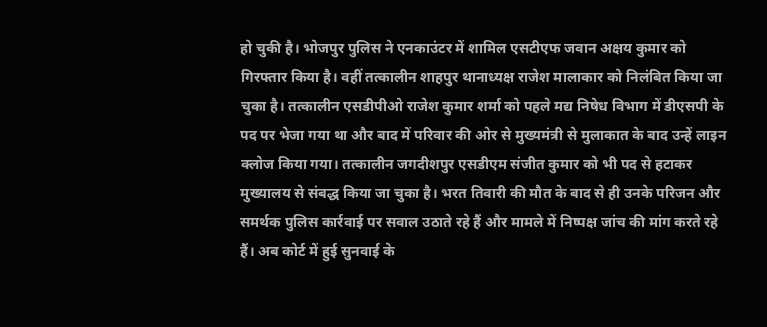हो चुकी है। भोजपुर पुलिस ने एनकाउंटर में शामिल एसटीएफ जवान अक्षय कुमार को गिरफ्तार किया है। वहीं तत्कालीन शाहपुर थानाध्यक्ष राजेश मालाकार को निलंबित किया जा चुका है। तत्कालीन एसडीपीओ राजेश कुमार शर्मा को पहले मद्य निषेध विभाग में डीएसपी के पद पर भेजा गया था और बाद में परिवार की ओर से मुख्यमंत्री से मुलाकात के बाद उन्हें लाइन क्लोज किया गया। तत्कालीन जगदीशपुर एसडीएम संजीत कुमार को भी पद से हटाकर मुख्यालय से संबद्ध किया जा चुका है। भरत तिवारी की मौत के बाद से ही उनके परिजन और समर्थक पुलिस कार्रवाई पर सवाल उठाते रहे हैं और मामले में निष्पक्ष जांच की मांग करते रहे हैं। अब कोर्ट में हुई सुनवाई के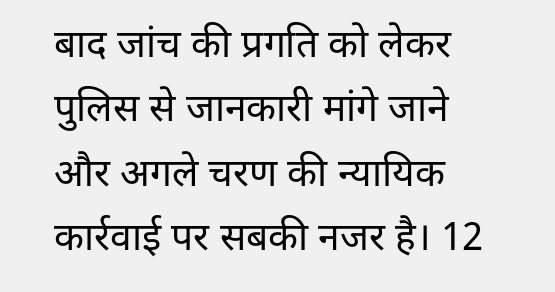बाद जांच की प्रगति को लेकर पुलिस से जानकारी मांगे जाने और अगले चरण की न्यायिक कार्रवाई पर सबकी नजर है। 12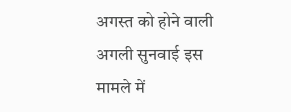अगस्त को होने वाली अगली सुनवाई इस मामले में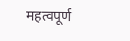महत्वपूर्ण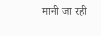मानी जा रही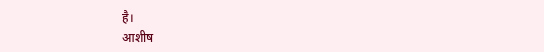है।
आशीष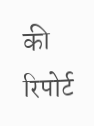की रिपोर्ट